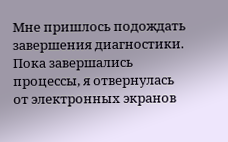Мне пришлось подождать завершения диагностики. Пока завершались процессы, я отвернулась от электронных экранов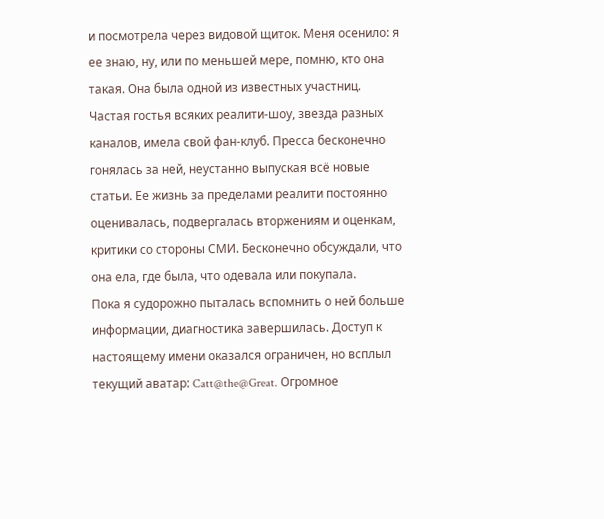и посмотрела через видовой щиток. Меня осенило: я ее знаю, ну, или по меньшей мере, помню, кто она такая. Она была одной из известных участниц. Частая гостья всяких реалити-шоу, звезда разных каналов, имела свой фан-клуб. Пресса бесконечно гонялась за ней, неустанно выпуская всё новые статьи. Ее жизнь за пределами реалити постоянно оценивалась, подвергалась вторжениям и оценкам, критики со стороны СМИ. Бесконечно обсуждали, что она ела, где была, что одевала или покупала.
Пока я судорожно пыталась вспомнить о ней больше информации, диагностика завершилась. Доступ к настоящему имени оказался ограничен, но всплыл текущий аватар: Catt@the@Great. Огромное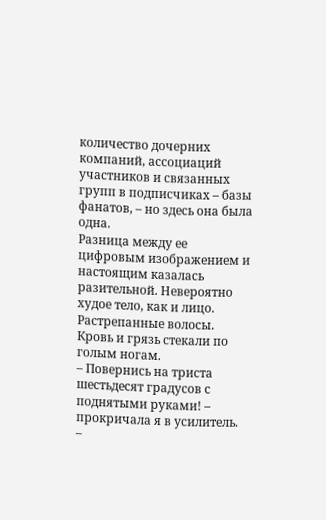количество дочерних компаний, ассоциаций участников и связанных групп в подписчиках – базы фанатов, – но здесь она была одна.
Разница между ее цифровым изображением и настоящим казалась разительной. Невероятно худое тело, как и лицо. Растрепанные волосы. Кровь и грязь стекали по голым ногам.
– Повернись на триста шестьдесят градусов с поднятыми руками! – прокричала я в усилитель.
–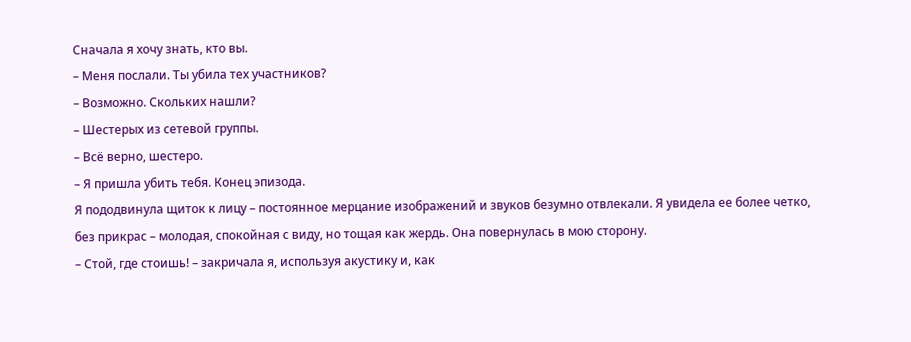Сначала я хочу знать, кто вы.
– Меня послали. Ты убила тех участников?
– Возможно. Скольких нашли?
– Шестерых из сетевой группы.
– Всё верно, шестеро.
– Я пришла убить тебя. Конец эпизода.
Я пододвинула щиток к лицу – постоянное мерцание изображений и звуков безумно отвлекали. Я увидела ее более четко, без прикрас – молодая, спокойная с виду, но тощая как жердь. Она повернулась в мою сторону.
– Стой, где стоишь! – закричала я, используя акустику и, как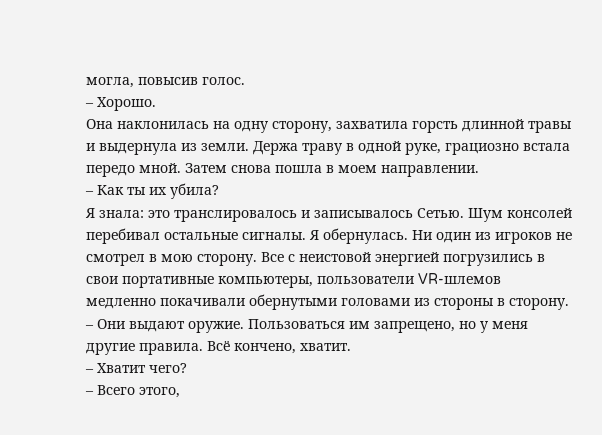могла, повысив голос.
– Хорошо.
Она наклонилась на одну сторону, захватила горсть длинной травы и выдернула из земли. Держа траву в одной руке, грациозно встала передо мной. Затем снова пошла в моем направлении.
– Как ты их убила?
Я знала: это транслировалось и записывалось Сетью. Шум консолей перебивал остальные сигналы. Я обернулась. Ни один из игроков не смотрел в мою сторону. Все с неистовой энергией погрузились в свои портативные компьютеры, пользователи VR-шлемов медленно покачивали обернутыми головами из стороны в сторону.
– Они выдают оружие. Пользоваться им запрещено, но у меня другие правила. Всё кончено, хватит.
– Хватит чего?
– Всего этого,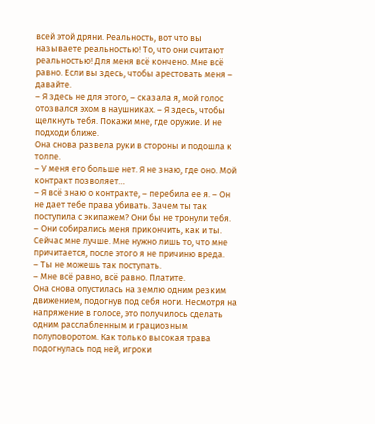всей этой дряни. Реальность, вот что вы называете реальностью! То, что они считают реальностью! Для меня всё кончено. Мне всё равно. Если вы здесь, чтобы арестовать меня – давайте.
– Я здесь не для этого, – сказала я, мой голос отозвался эхом в наушниках. – Я здесь, чтобы щелкнуть тебя. Покажи мне, где оружие. И не подходи ближе.
Она снова развела руки в стороны и подошла к толпе.
– У меня его больше нет. Я не знаю, где оно. Мой контракт позволяет…
– Я всё знаю о контракте, – перебила ее я. – Он не дает тебе права убивать. Зачем ты так поступила с экипажем? Они бы не тронули тебя.
– Они собирались меня прикончить, как и ты. Сейчас мне лучше. Мне нужно лишь то, что мне причитается, после этого я не причиню вреда.
– Ты не можешь так поступать.
– Мне всё равно, всё равно. Платите.
Она снова опустилась на землю одним резким движением, подогнув под себя ноги. Несмотря на напряжение в голосе, это получилось сделать одним расслабленным и грациозным полуповоротом. Как только высокая трава подогнулась под ней, игроки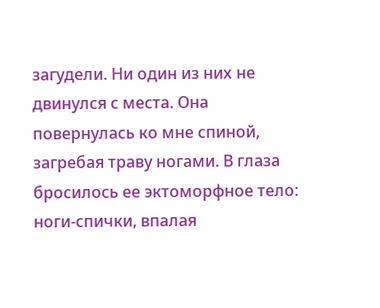загудели. Ни один из них не двинулся с места. Она повернулась ко мне спиной, загребая траву ногами. В глаза бросилось ее эктоморфное тело: ноги-спички, впалая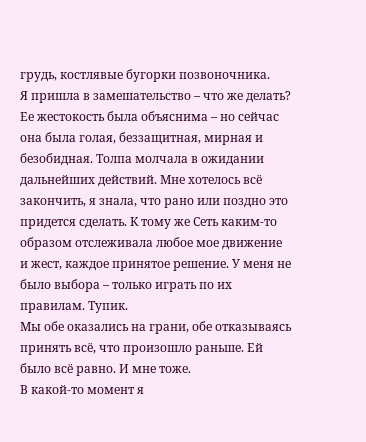грудь, костлявые бугорки позвоночника.
Я пришла в замешательство – что же делать? Ее жестокость была объяснима – но сейчас она была голая, беззащитная, мирная и безобидная. Толпа молчала в ожидании дальнейших действий. Мне хотелось всё закончить, я знала, что рано или поздно это придется сделать. К тому же Сеть каким-то образом отслеживала любое мое движение и жест, каждое принятое решение. У меня не было выбора – только играть по их правилам. Тупик.
Мы обе оказались на грани, обе отказываясь принять всё, что произошло раньше. Ей было всё равно. И мне тоже.
В какой-то момент я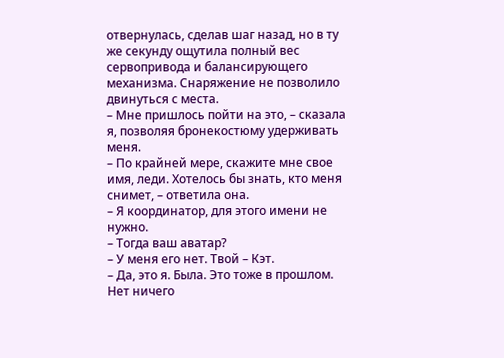отвернулась, сделав шаг назад, но в ту же секунду ощутила полный вес сервопривода и балансирующего механизма. Снаряжение не позволило двинуться с места.
– Мне пришлось пойти на это, – сказала я, позволяя бронекостюму удерживать меня.
– По крайней мере, скажите мне свое имя, леди. Хотелось бы знать, кто меня снимет, – ответила она.
– Я координатор, для этого имени не нужно.
– Тогда ваш аватар?
– У меня его нет. Твой – Кэт.
– Да, это я. Была. Это тоже в прошлом. Нет ничего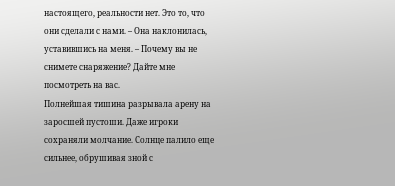настоящего, реальности нет. Это то, что они сделали с нами. – Она наклонилась, уставившись на меня. – Почему вы не снимете снаряжение? Дайте мне посмотреть на вас.
Полнейшая тишина разрывала арену на заросшей пустоши. Даже игроки сохраняли молчание. Солнце палило еще сильнее, обрушивая зной с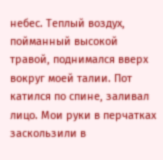небес. Теплый воздух, пойманный высокой травой, поднимался вверх вокруг моей талии. Пот катился по спине, заливал лицо. Мои руки в перчатках заскользили в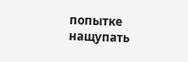попытке нащупать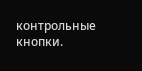контрольные кнопки.